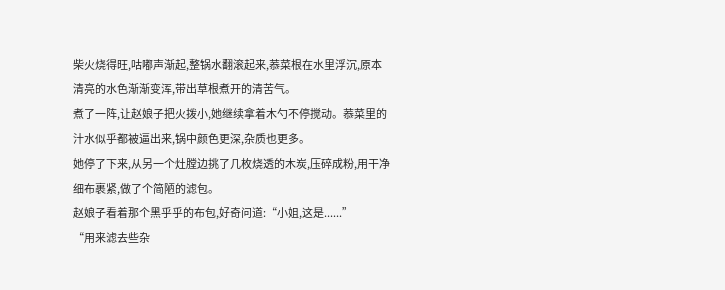柴火烧得旺,咕嘟声渐起,整锅水翻滚起来,菾菜根在水里浮沉,原本清亮的水色渐渐变浑,带出草根煮开的清苦气。
煮了一阵,让赵娘子把火拨小,她继续拿着木勺不停搅动。菾菜里的汁水似乎都被逼出来,锅中颜色更深,杂质也更多。
她停了下来,从另一个灶膛边挑了几枚烧透的木炭,压碎成粉,用干净细布裹紧,做了个简陋的滤包。
赵娘子看着那个黑乎乎的布包,好奇问道:“小姐,这是......”
“用来滤去些杂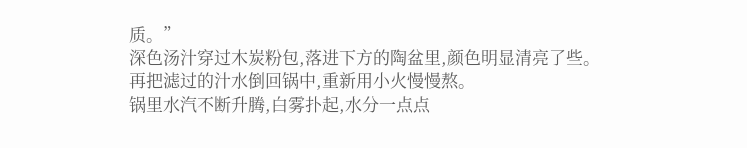质。”
深色汤汁穿过木炭粉包,落进下方的陶盆里,颜色明显清亮了些。
再把滤过的汁水倒回锅中,重新用小火慢慢熬。
锅里水汽不断升腾,白雾扑起,水分一点点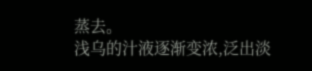蒸去。
浅乌的汁液逐渐变浓,泛出淡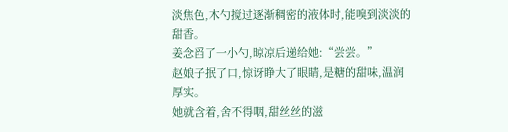淡焦色,木勺搅过逐渐稠密的液体时,能嗅到淡淡的甜香。
姜念舀了一小勺,晾凉后递给她:“尝尝。”
赵娘子抿了口,惊讶睁大了眼睛,是糖的甜味,温润厚实。
她就含着,舍不得咽,甜丝丝的滋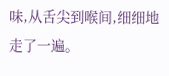味,从舌尖到喉间,细细地走了一遍。